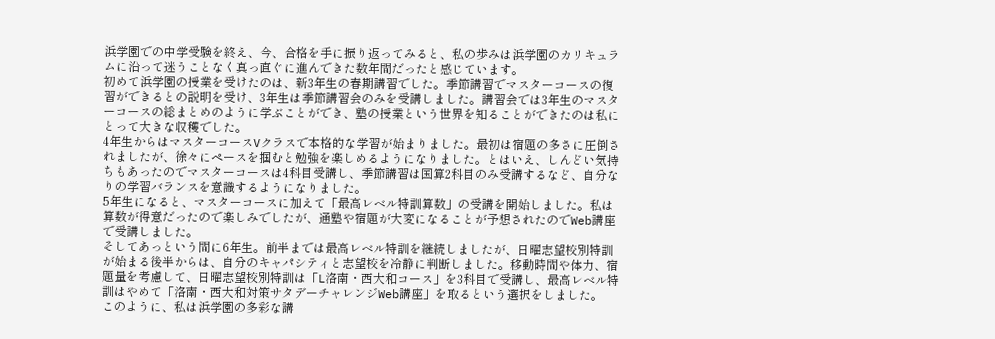浜学園での中学受験を終え、今、合格を手に振り返ってみると、私の歩みは浜学園のカリキュラムに沿って迷うことなく真っ直ぐに進んできた数年間だったと感じています。
初めて浜学園の授業を受けたのは、新3年生の春期講習でした。季節講習でマスターコースの復習ができるとの説明を受け、3年生は季節講習会のみを受講しました。講習会では3年生のマスターコースの総まとめのように学ぶことができ、塾の授業という世界を知ることができたのは私にとって大きな収穫でした。
4年生からはマスターコースVクラスで本格的な学習が始まりました。最初は宿題の多さに圧倒されましたが、徐々にペースを掴むと勉強を楽しめるようになりました。とはいえ、しんどい気持ちもあったのでマスターコースは4科目受講し、季節講習は国算2科目のみ受講するなど、自分なりの学習バランスを意識するようになりました。
5年生になると、マスターコースに加えて「最高レベル特訓算数」の受講を開始しました。私は算数が得意だったので楽しみでしたが、通塾や宿題が大変になることが予想されたのでWeb講座で受講しました。
そしてあっという間に6年生。前半までは最高レベル特訓を継続しましたが、日曜志望校別特訓が始まる後半からは、自分のキャパシティと志望校を冷静に判断しました。移動時間や体力、宿題量を考慮して、日曜志望校別特訓は「L洛南・西大和コース」を3科目で受講し、最高レベル特訓はやめて「洛南・西大和対策サタデーチャレンジWeb講座」を取るという選択をしました。
このように、私は浜学園の多彩な講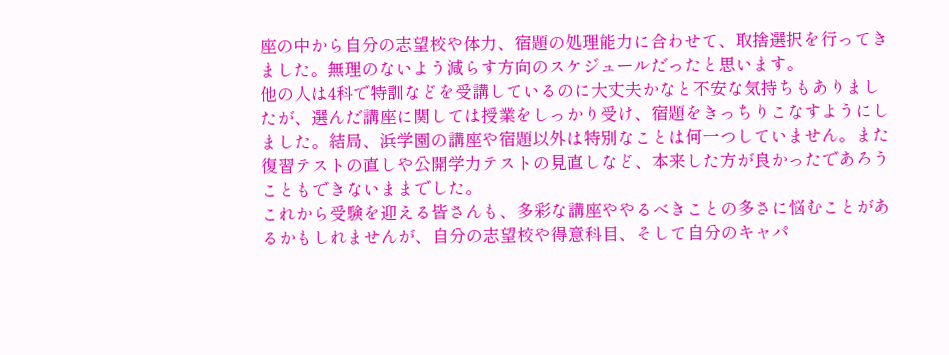座の中から自分の志望校や体力、宿題の処理能力に合わせて、取捨選択を行ってきました。無理のないよう減らす方向のスケジュールだったと思います。
他の人は4科で特訓などを受講しているのに大丈夫かなと不安な気持ちもありましたが、選んだ講座に関しては授業をしっかり受け、宿題をきっちりこなすようにしました。結局、浜学園の講座や宿題以外は特別なことは何一つしていません。また復習テストの直しや公開学力テストの見直しなど、本来した方が良かったであろうこともできないままでした。
これから受験を迎える皆さんも、多彩な講座ややるべきことの多さに悩むことがあるかもしれませんが、自分の志望校や得意科目、そして自分のキャパ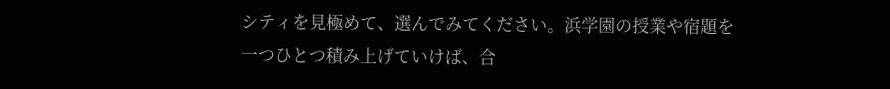シティを見極めて、選んでみてください。浜学園の授業や宿題を一つひとつ積み上げていけば、合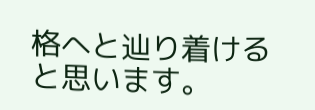格へと辿り着けると思います。